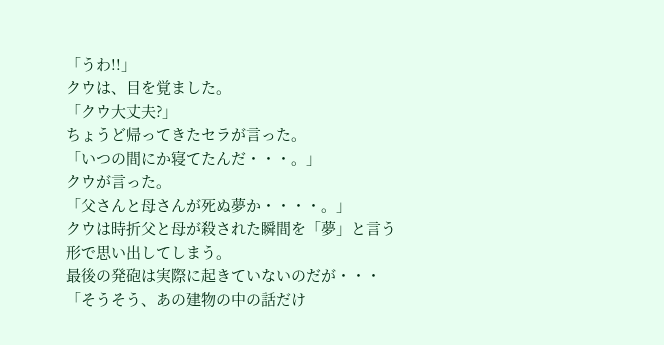「うわ!!」
クウは、目を覚ました。
「クウ大丈夫?」
ちょうど帰ってきたセラが言った。
「いつの間にか寝てたんだ・・・。」
クウが言った。
「父さんと母さんが死ぬ夢か・・・・。」
クウは時折父と母が殺された瞬間を「夢」と言う形で思い出してしまう。
最後の発砲は実際に起きていないのだが・・・
「そうそう、あの建物の中の話だけ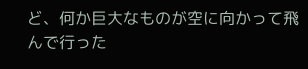ど、何か巨大なものが空に向かって飛んで行った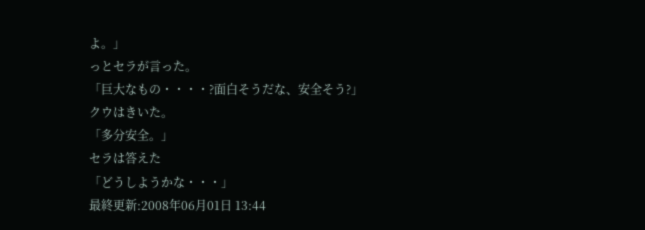よ。」
っとセラが言った。
「巨大なもの・・・・?面白そうだな、安全そう?」
クウはきいた。
「多分安全。」
セラは答えた
「どうしようかな・・・」
最終更新:2008年06月01日 13:44